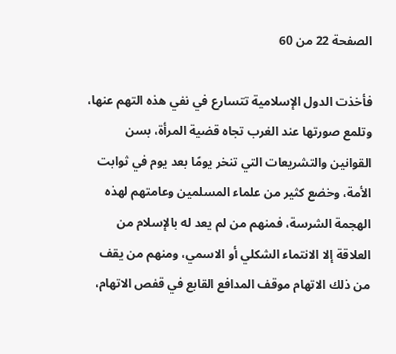الصفحة 22 من 60

فأخذت الدول الإسلامية تتسارع في نفي هذه التهم عنها، وتلمع صورتها عند الغرب تجاه قضية المرأة، بسن القوانين والتشريعات التي تنخر يومًا بعد يوم في ثوابت الأمة، وخضع كثير من علماء المسلمين وعامتهم لهذه الهجمة الشرسة، فمنهم من لم يعد له بالإسلام من العلاقة إلا الانتماء الشكلي أو الاسمي، ومنهم من يقف من ذلك الاتهام موقف المدافع القابع في قفص الاتهام،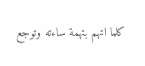كلما اتهم بتهمة ساءته وتوجع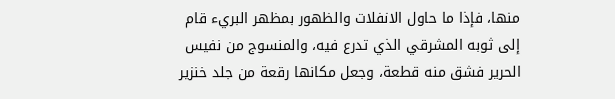منها، فإذا ما حاول الانفلات والظهور بمظهر البريء قام إلى ثوبه المشرقي الذي تدرع فيه، والمنسوج من نفيس الحرير فشق منه قطعة، وجعل مكانها رقعة من جلد خنزير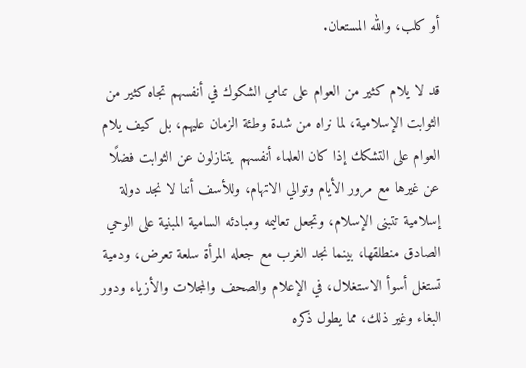أو كلب، والله المستعان.

قد لا يلام كثير من العوام على تنامي الشكوك في أنفسهم تجاه كثير من الثوابت الإسلامية، لما نراه من شدة وطئة الزمان عليهم، بل كيف يلام العوام على التشكك إذا كان العلماء أنفسهم يتنازلون عن الثوابت فضلًا عن غيرها مع مرور الأيام وتوالي الاتهام، وللأسف أننا لا نجد دولة إسلامية تتبنى الإسلام، وتجعل تعاليمه ومبادئه السامية المبنية على الوحي الصادق منطلقها، بينما نجد الغرب مع جعله المرأة سلعة تعرض، ودمية تستغل أسوأ الاستغلال، في الإعلام والصحف والمجلات والأزياء ودور البغاء وغير ذلك، مما يطول ذكره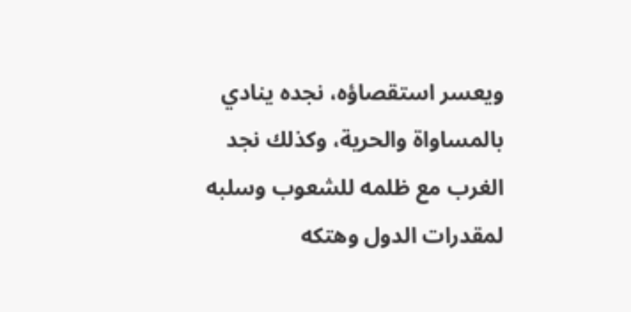ويعسر استقصاؤه، نجده ينادي بالمساواة والحرية، وكذلك نجد الغرب مع ظلمه للشعوب وسلبه لمقدرات الدول وهتكه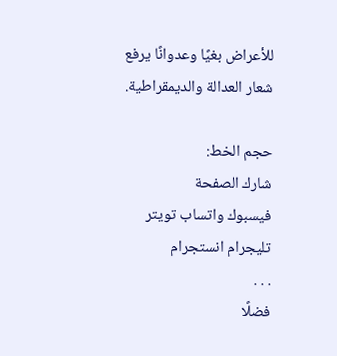للأعراض بغيًا وعدوانًا يرفع شعار العدالة والديمقراطية.

حجم الخط:
شارك الصفحة
فيسبوك واتساب تويتر تليجرام انستجرام
. . .
فضلًا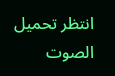انتظر تحميل الصوت